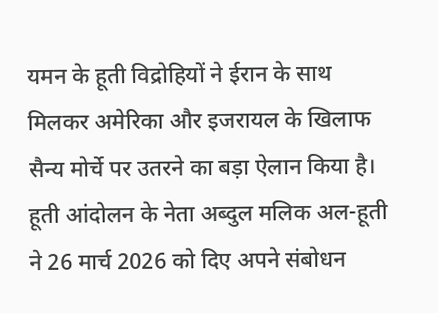यमन के हूती विद्रोहियों ने ईरान के साथ मिलकर अमेरिका और इजरायल के खिलाफ सैन्य मोर्चे पर उतरने का बड़ा ऐलान किया है। हूती आंदोलन के नेता अब्दुल मलिक अल-हूती ने 26 मार्च 2026 को दिए अपने संबोधन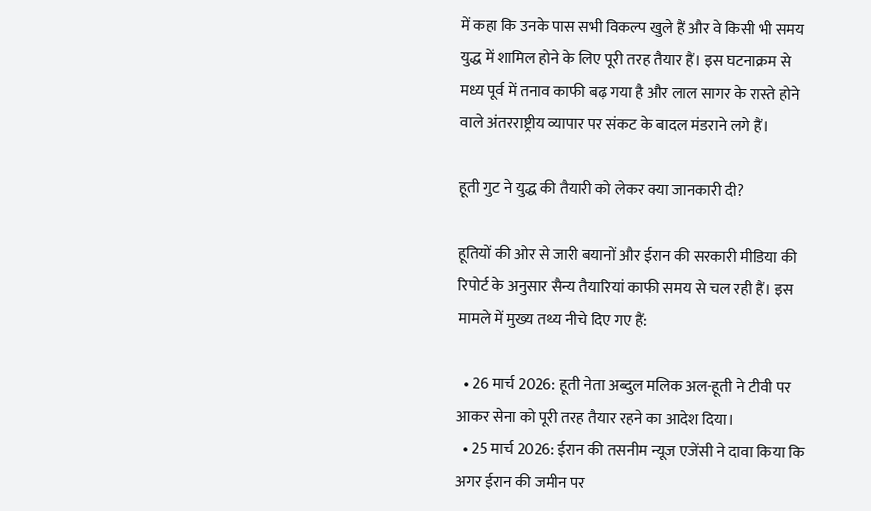में कहा कि उनके पास सभी विकल्प खुले हैं और वे किसी भी समय युद्ध में शामिल होने के लिए पूरी तरह तैयार हैं। इस घटनाक्रम से मध्य पूर्व में तनाव काफी बढ़ गया है और लाल सागर के रास्ते होने वाले अंतरराष्ट्रीय व्यापार पर संकट के बादल मंडराने लगे हैं।

हूती गुट ने युद्ध की तैयारी को लेकर क्या जानकारी दी?

हूतियों की ओर से जारी बयानों और ईरान की सरकारी मीडिया की रिपोर्ट के अनुसार सैन्य तैयारियां काफी समय से चल रही हैं। इस मामले में मुख्य तथ्य नीचे दिए गए हैं:

  • 26 मार्च 2026: हूती नेता अब्दुल मलिक अल-हूती ने टीवी पर आकर सेना को पूरी तरह तैयार रहने का आदेश दिया।
  • 25 मार्च 2026: ईरान की तसनीम न्यूज एजेंसी ने दावा किया कि अगर ईरान की जमीन पर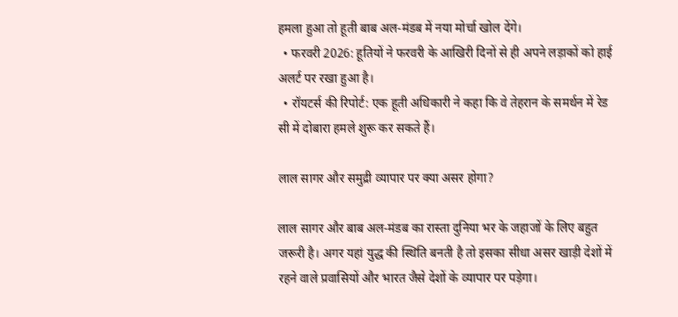हमला हुआ तो हूती बाब अल-मंडब में नया मोर्चा खोल देंगे।
  • फरवरी 2026: हूतियों ने फरवरी के आखिरी दिनों से ही अपने लड़ाकों को हाई अलर्ट पर रखा हुआ है।
  • रॉयटर्स की रिपोर्ट: एक हूती अधिकारी ने कहा कि वे तेहरान के समर्थन में रेड सी में दोबारा हमले शुरू कर सकते हैं।

लाल सागर और समुद्री व्यापार पर क्या असर होगा?

लाल सागर और बाब अल-मंडब का रास्ता दुनिया भर के जहाजों के लिए बहुत जरूरी है। अगर यहां युद्ध की स्थिति बनती है तो इसका सीधा असर खाड़ी देशों में रहने वाले प्रवासियों और भारत जैसे देशों के व्यापार पर पड़ेगा।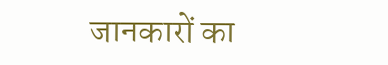जानकारों का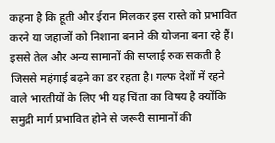कहना है कि हूती और ईरान मिलकर इस रास्ते को प्रभावित करने या जहाजों को निशाना बनाने की योजना बना रहे हैं। इससे तेल और अन्य सामानों की सप्लाई रुक सकती है जिससे महंगाई बढ़ने का डर रहता है। गल्फ देशों में रहने वाले भारतीयों के लिए भी यह चिंता का विषय है क्योंकि समुद्री मार्ग प्रभावित होने से जरूरी सामानों की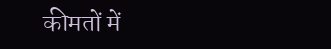कीमतों में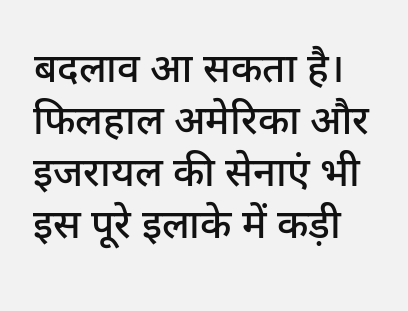बदलाव आ सकता है। फिलहाल अमेरिका और इजरायल की सेनाएं भी इस पूरे इलाके में कड़ी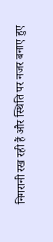निगरानी रख रही हैं और स्थिति पर नजर बनाए हुए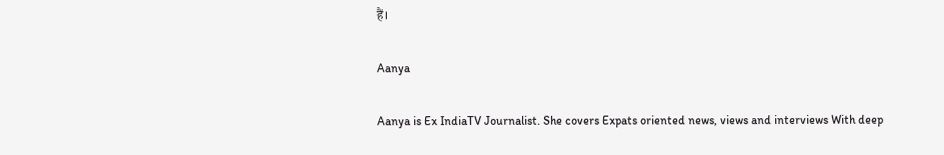हैं।

Aanya

Aanya is Ex IndiaTV Journalist. She covers Expats oriented news, views and interviews With deep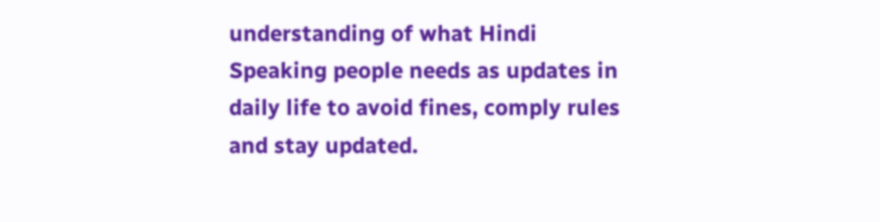understanding of what Hindi Speaking people needs as updates in daily life to avoid fines, comply rules and stay updated.